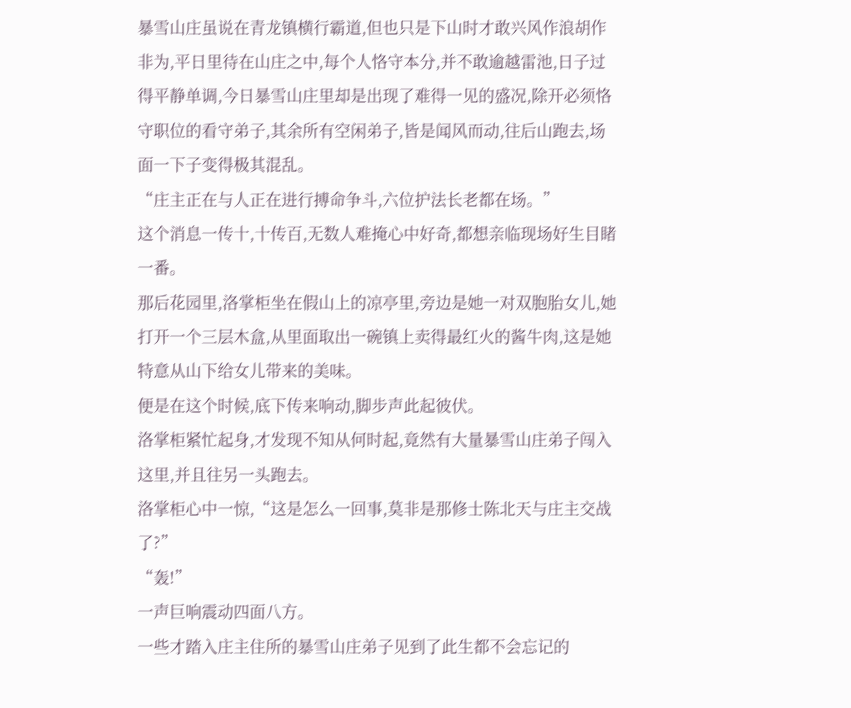暴雪山庄虽说在青龙镇横行霸道,但也只是下山时才敢兴风作浪胡作非为,平日里待在山庄之中,每个人恪守本分,并不敢逾越雷池,日子过得平静单调,今日暴雪山庄里却是出现了难得一见的盛况,除开必须恪守职位的看守弟子,其余所有空闲弟子,皆是闻风而动,往后山跑去,场面一下子变得极其混乱。
“庄主正在与人正在进行搏命争斗,六位护法长老都在场。”
这个消息一传十,十传百,无数人难掩心中好奇,都想亲临现场好生目睹一番。
那后花园里,洛掌柜坐在假山上的凉亭里,旁边是她一对双胞胎女儿,她打开一个三层木盒,从里面取出一碗镇上卖得最红火的酱牛肉,这是她特意从山下给女儿带来的美味。
便是在这个时候,底下传来响动,脚步声此起彼伏。
洛掌柜紧忙起身,才发现不知从何时起,竟然有大量暴雪山庄弟子闯入这里,并且往另一头跑去。
洛掌柜心中一惊,“这是怎么一回事,莫非是那修士陈北天与庄主交战了?”
“轰!”
一声巨响震动四面八方。
一些才踏入庄主住所的暴雪山庄弟子见到了此生都不会忘记的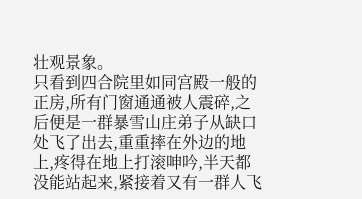壮观景象。
只看到四合院里如同宫殿一般的正房,所有门窗通通被人震碎,之后便是一群暴雪山庄弟子从缺口处飞了出去,重重摔在外边的地上,疼得在地上打滚呻吟,半天都没能站起来,紧接着又有一群人飞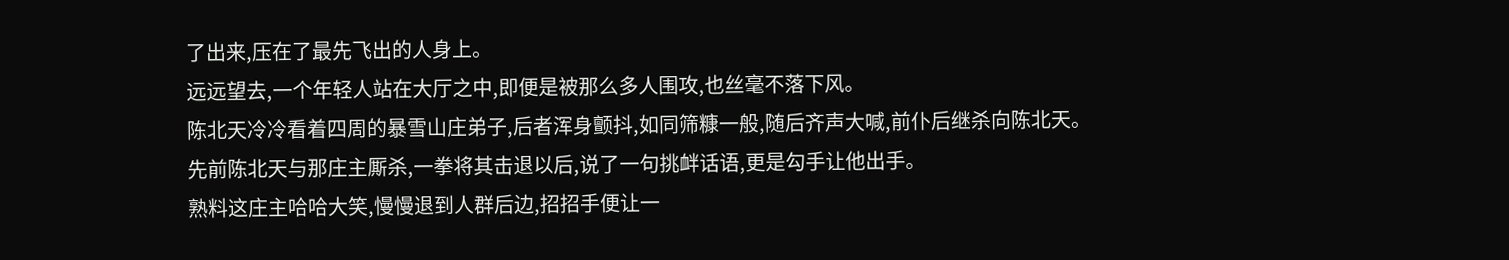了出来,压在了最先飞出的人身上。
远远望去,一个年轻人站在大厅之中,即便是被那么多人围攻,也丝毫不落下风。
陈北天冷冷看着四周的暴雪山庄弟子,后者浑身颤抖,如同筛糠一般,随后齐声大喊,前仆后继杀向陈北天。
先前陈北天与那庄主厮杀,一拳将其击退以后,说了一句挑衅话语,更是勾手让他出手。
熟料这庄主哈哈大笑,慢慢退到人群后边,招招手便让一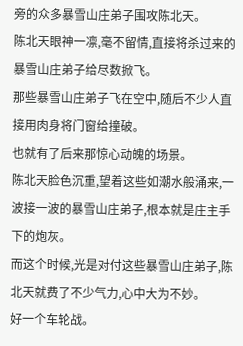旁的众多暴雪山庄弟子围攻陈北天。
陈北天眼神一凛,毫不留情,直接将杀过来的暴雪山庄弟子给尽数掀飞。
那些暴雪山庄弟子飞在空中,随后不少人直接用肉身将门窗给撞破。
也就有了后来那惊心动魄的场景。
陈北天脸色沉重,望着这些如潮水般涌来,一波接一波的暴雪山庄弟子,根本就是庄主手下的炮灰。
而这个时候,光是对付这些暴雪山庄弟子,陈北天就费了不少气力,心中大为不妙。
好一个车轮战。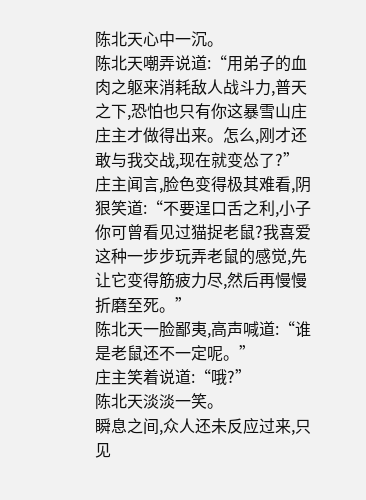陈北天心中一沉。
陈北天嘲弄说道:“用弟子的血肉之躯来消耗敌人战斗力,普天之下,恐怕也只有你这暴雪山庄庄主才做得出来。怎么,刚才还敢与我交战,现在就变怂了?”
庄主闻言,脸色变得极其难看,阴狠笑道:“不要逞口舌之利,小子你可曾看见过猫捉老鼠?我喜爱这种一步步玩弄老鼠的感觉,先让它变得筋疲力尽,然后再慢慢折磨至死。”
陈北天一脸鄙夷,高声喊道:“谁是老鼠还不一定呢。”
庄主笑着说道:“哦?”
陈北天淡淡一笑。
瞬息之间,众人还未反应过来,只见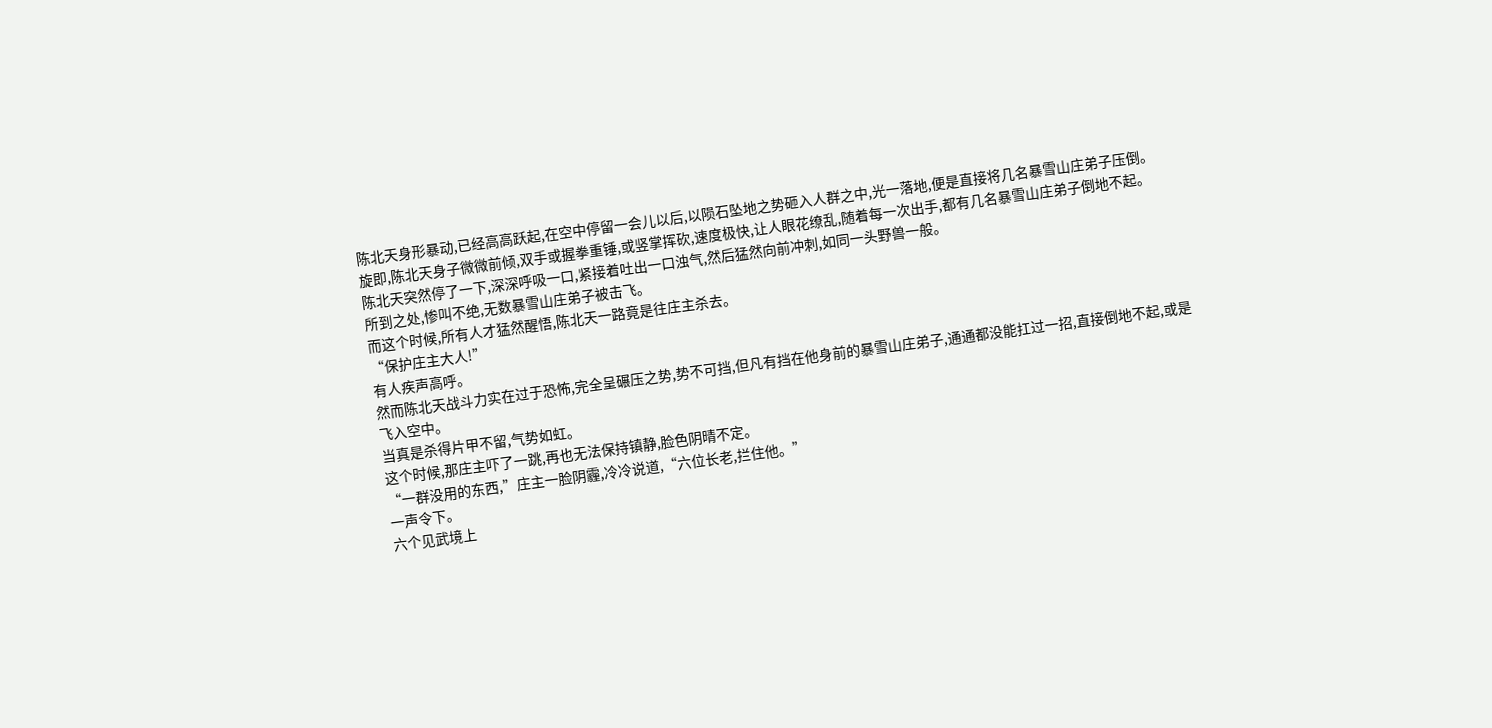陈北天身形暴动,已经高高跃起,在空中停留一会儿以后,以陨石坠地之势砸入人群之中,光一落地,便是直接将几名暴雪山庄弟子压倒。
旋即,陈北天身子微微前倾,双手或握拳重锤,或竖掌挥砍,速度极快,让人眼花缭乱,随着每一次出手,都有几名暴雪山庄弟子倒地不起。
陈北天突然停了一下,深深呼吸一口,紧接着吐出一口浊气,然后猛然向前冲刺,如同一头野兽一般。
所到之处,惨叫不绝,无数暴雪山庄弟子被击飞。
而这个时候,所有人才猛然醒悟,陈北天一路竟是往庄主杀去。
“保护庄主大人!”
有人疾声高呼。
然而陈北天战斗力实在过于恐怖,完全呈碾压之势,势不可挡,但凡有挡在他身前的暴雪山庄弟子,通通都没能扛过一招,直接倒地不起,或是飞入空中。
当真是杀得片甲不留,气势如虹。
这个时候,那庄主吓了一跳,再也无法保持镇静,脸色阴晴不定。
“一群没用的东西,”庄主一脸阴霾,冷冷说道,“六位长老,拦住他。”
一声令下。
六个见武境上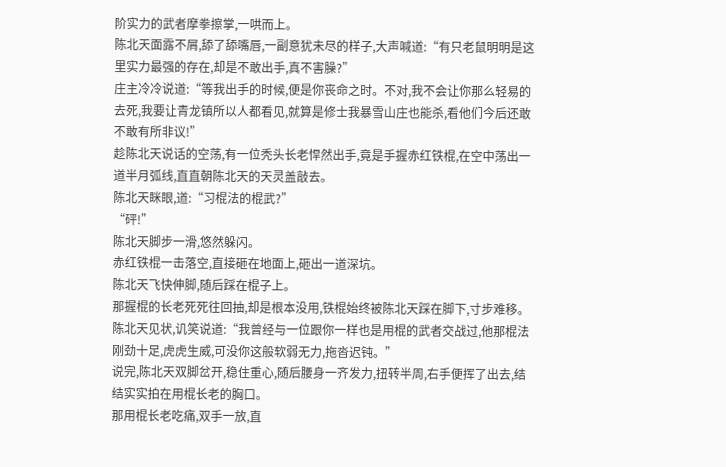阶实力的武者摩拳擦掌,一哄而上。
陈北天面露不屑,舔了舔嘴唇,一副意犹未尽的样子,大声喊道:“有只老鼠明明是这里实力最强的存在,却是不敢出手,真不害臊?”
庄主冷冷说道:“等我出手的时候,便是你丧命之时。不对,我不会让你那么轻易的去死,我要让青龙镇所以人都看见,就算是修士我暴雪山庄也能杀,看他们今后还敢不敢有所非议!”
趁陈北天说话的空荡,有一位秃头长老悍然出手,竟是手握赤红铁棍,在空中荡出一道半月弧线,直直朝陈北天的天灵盖敲去。
陈北天眯眼,道:“习棍法的棍武?”
“砰!”
陈北天脚步一滑,悠然躲闪。
赤红铁棍一击落空,直接砸在地面上,砸出一道深坑。
陈北天飞快伸脚,随后踩在棍子上。
那握棍的长老死死往回抽,却是根本没用,铁棍始终被陈北天踩在脚下,寸步难移。
陈北天见状,讥笑说道:“我曾经与一位跟你一样也是用棍的武者交战过,他那棍法刚劲十足,虎虎生威,可没你这般软弱无力,拖沓迟钝。”
说完,陈北天双脚岔开,稳住重心,随后腰身一齐发力,扭转半周,右手便挥了出去,结结实实拍在用棍长老的胸口。
那用棍长老吃痛,双手一放,直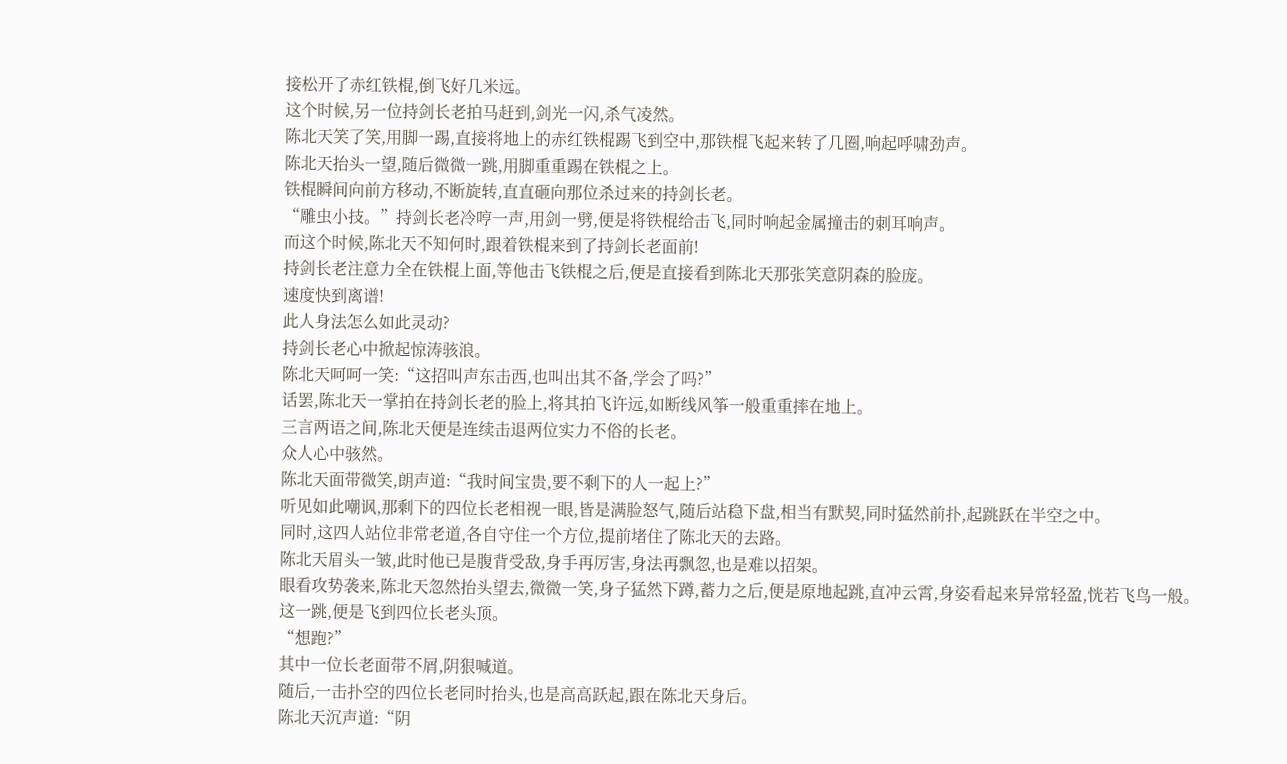接松开了赤红铁棍,倒飞好几米远。
这个时候,另一位持剑长老拍马赶到,剑光一闪,杀气凌然。
陈北天笑了笑,用脚一踢,直接将地上的赤红铁棍踢飞到空中,那铁棍飞起来转了几圈,响起呼啸劲声。
陈北天抬头一望,随后微微一跳,用脚重重踢在铁棍之上。
铁棍瞬间向前方移动,不断旋转,直直砸向那位杀过来的持剑长老。
“雕虫小技。”持剑长老冷哼一声,用剑一劈,便是将铁棍给击飞,同时响起金属撞击的刺耳响声。
而这个时候,陈北天不知何时,跟着铁棍来到了持剑长老面前!
持剑长老注意力全在铁棍上面,等他击飞铁棍之后,便是直接看到陈北天那张笑意阴森的脸庞。
速度快到离谱!
此人身法怎么如此灵动?
持剑长老心中掀起惊涛骇浪。
陈北天呵呵一笑:“这招叫声东击西,也叫出其不备,学会了吗?”
话罢,陈北天一掌拍在持剑长老的脸上,将其拍飞许远,如断线风筝一般重重摔在地上。
三言两语之间,陈北天便是连续击退两位实力不俗的长老。
众人心中骇然。
陈北天面带微笑,朗声道:“我时间宝贵,要不剩下的人一起上?”
听见如此嘲讽,那剩下的四位长老相视一眼,皆是满脸怒气,随后站稳下盘,相当有默契,同时猛然前扑,起跳跃在半空之中。
同时,这四人站位非常老道,各自守住一个方位,提前堵住了陈北天的去路。
陈北天眉头一皱,此时他已是腹背受敌,身手再厉害,身法再飘忽,也是难以招架。
眼看攻势袭来,陈北天忽然抬头望去,微微一笑,身子猛然下蹲,蓄力之后,便是原地起跳,直冲云霄,身姿看起来异常轻盈,恍若飞鸟一般。
这一跳,便是飞到四位长老头顶。
“想跑?”
其中一位长老面带不屑,阴狠喊道。
随后,一击扑空的四位长老同时抬头,也是高高跃起,跟在陈北天身后。
陈北天沉声道:“阴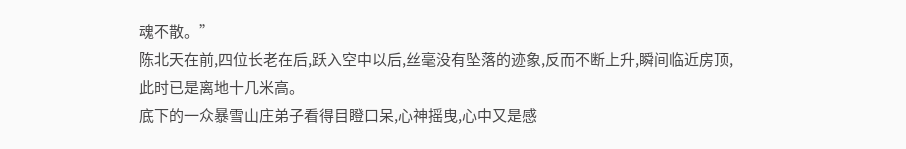魂不散。”
陈北天在前,四位长老在后,跃入空中以后,丝毫没有坠落的迹象,反而不断上升,瞬间临近房顶,此时已是离地十几米高。
底下的一众暴雪山庄弟子看得目瞪口呆,心神摇曳,心中又是感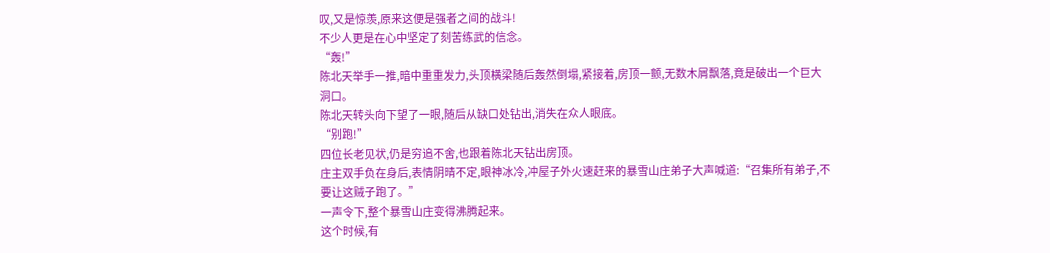叹,又是惊羡,原来这便是强者之间的战斗!
不少人更是在心中坚定了刻苦练武的信念。
“轰!”
陈北天举手一推,暗中重重发力,头顶横梁随后轰然倒塌,紧接着,房顶一颤,无数木屑飘落,竟是破出一个巨大洞口。
陈北天转头向下望了一眼,随后从缺口处钻出,消失在众人眼底。
“别跑!”
四位长老见状,仍是穷追不舍,也跟着陈北天钻出房顶。
庄主双手负在身后,表情阴晴不定,眼神冰冷,冲屋子外火速赶来的暴雪山庄弟子大声喊道:“召集所有弟子,不要让这贼子跑了。”
一声令下,整个暴雪山庄变得沸腾起来。
这个时候,有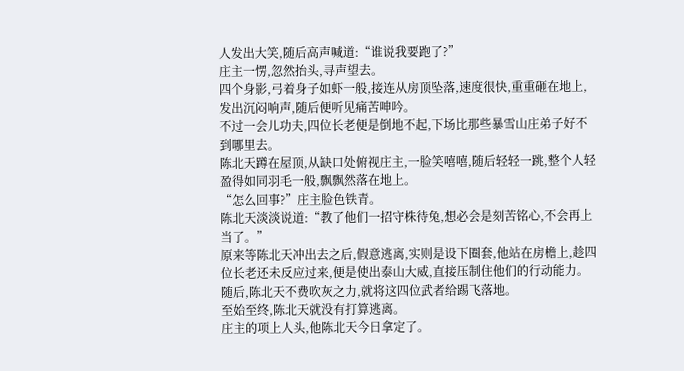人发出大笑,随后高声喊道:“谁说我要跑了?”
庄主一愣,忽然抬头,寻声望去。
四个身影,弓着身子如虾一般,接连从房顶坠落,速度很快,重重砸在地上,发出沉闷响声,随后便听见痛苦呻吟。
不过一会儿功夫,四位长老便是倒地不起,下场比那些暴雪山庄弟子好不到哪里去。
陈北天蹲在屋顶,从缺口处俯视庄主,一脸笑嘻嘻,随后轻轻一跳,整个人轻盈得如同羽毛一般,飘飘然落在地上。
“怎么回事?”庄主脸色铁青。
陈北天淡淡说道:“教了他们一招守株待兔,想必会是刻苦铭心,不会再上当了。”
原来等陈北天冲出去之后,假意逃离,实则是设下圈套,他站在房檐上,趁四位长老还未反应过来,便是使出泰山大威,直接压制住他们的行动能力。
随后,陈北天不费吹灰之力,就将这四位武者给踢飞落地。
至始至终,陈北天就没有打算逃离。
庄主的项上人头,他陈北天今日拿定了。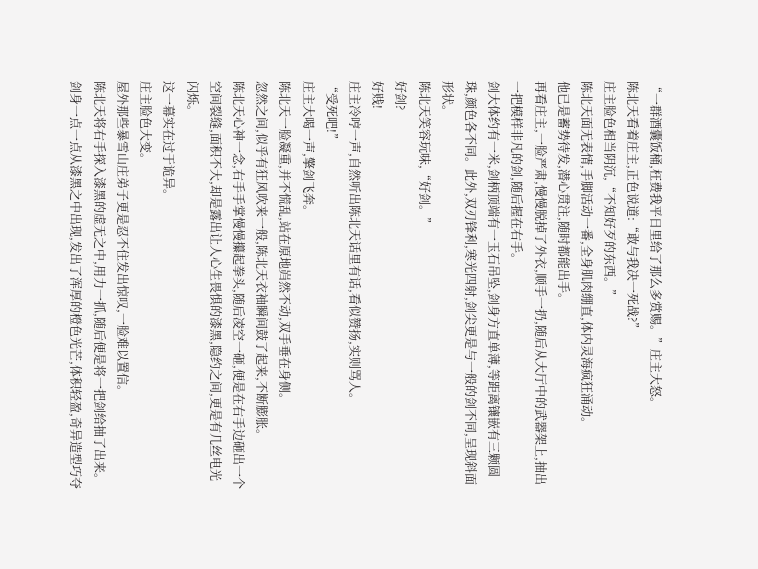“一群酒囊饭桶,枉费我平日里给了那么多赏赐。”庄主大怒。
陈北天看着庄主,正色说道:“敢与我决一死战?”
庄主脸色相当阴沉,“不知好歹的东西。”
陈北天面无表情,手脚活动一番,全身肌肉绷直,体内灵海疯狂涌动。
他已是蓄势待发,潜心贯注,随时都能出手。
再看庄主,一脸严肃,慢慢脱掉了外衣,顺手一扔,随后从大厅中的武器架上,抽出一把模样非凡的剑,随后握在右手。
剑大体约有一米,剑柄顶端有一玉石吊坠,剑身方直单薄,等距离镶嵌有三颗圆珠,颜色各不同。此外,双刃锋利,寒光四射,剑尖更是与一般的剑不同,呈现斜面形状。
陈北天笑容玩味,“好剑。”
好剑?
好贱!
庄主冷哼一声,自然听出陈北天话里有话,看似赞扬,实则骂人。
“受死吧!”
庄主大喝一声,擎剑飞奔。
陈北天一脸凝重,并不慌乱,站在原地岿然不动,双手垂在身侧。
忽然之间,似乎有狂风吹来一般,陈北天衣袖瞬间鼓了起来,不断膨胀。
陈北天心神一念,右手手掌慢慢攥起拳头,随后凌空一砸,便是在右手边砸出一个空间裂缝,面积不大,却是露出让人心生畏惧的漆黑,隐约之间,更是有几丝电光闪烁。
这一幕实在过于诡异。
庄主脸色大变。
屋外那些暴雪山庄弟子更是忍不住发出惊叹,一脸难以置信。
陈北天将右手探入漆黑的虚无之中,用力一抓,随后便是将一把剑给抽了出来。
剑身一点一点从漆黑之中出现,发出了浑厚的橙色光芒,体积轻盈,奇异造型巧夺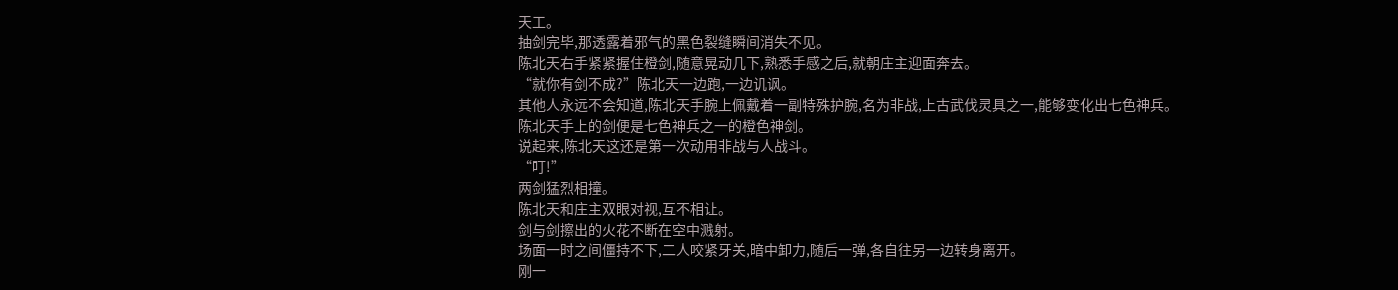天工。
抽剑完毕,那透露着邪气的黑色裂缝瞬间消失不见。
陈北天右手紧紧握住橙剑,随意晃动几下,熟悉手感之后,就朝庄主迎面奔去。
“就你有剑不成?”陈北天一边跑,一边讥讽。
其他人永远不会知道,陈北天手腕上佩戴着一副特殊护腕,名为非战,上古武伐灵具之一,能够变化出七色神兵。
陈北天手上的剑便是七色神兵之一的橙色神剑。
说起来,陈北天这还是第一次动用非战与人战斗。
“叮!”
两剑猛烈相撞。
陈北天和庄主双眼对视,互不相让。
剑与剑擦出的火花不断在空中溅射。
场面一时之间僵持不下,二人咬紧牙关,暗中卸力,随后一弹,各自往另一边转身离开。
刚一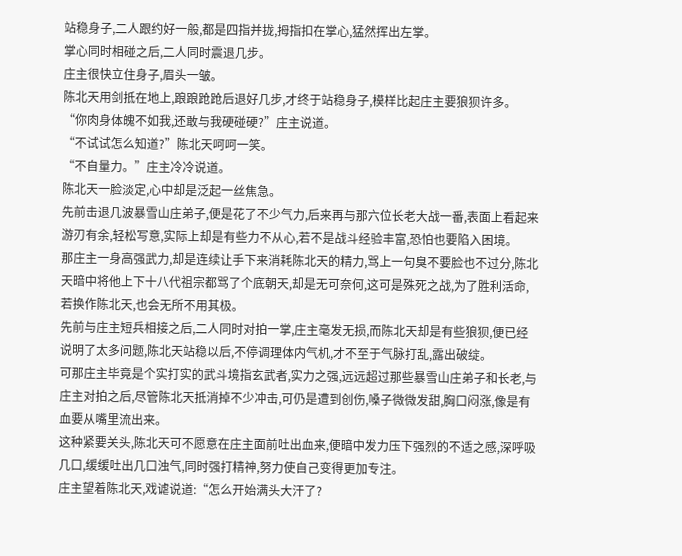站稳身子,二人跟约好一般,都是四指并拢,拇指扣在掌心,猛然挥出左掌。
掌心同时相碰之后,二人同时震退几步。
庄主很快立住身子,眉头一皱。
陈北天用剑抵在地上,踉踉跄跄后退好几步,才终于站稳身子,模样比起庄主要狼狈许多。
“你肉身体魄不如我,还敢与我硬碰硬?”庄主说道。
“不试试怎么知道?”陈北天呵呵一笑。
“不自量力。”庄主冷冷说道。
陈北天一脸淡定,心中却是泛起一丝焦急。
先前击退几波暴雪山庄弟子,便是花了不少气力,后来再与那六位长老大战一番,表面上看起来游刃有余,轻松写意,实际上却是有些力不从心,若不是战斗经验丰富,恐怕也要陷入困境。
那庄主一身高强武力,却是连续让手下来消耗陈北天的精力,骂上一句臭不要脸也不过分,陈北天暗中将他上下十八代祖宗都骂了个底朝天,却是无可奈何,这可是殊死之战,为了胜利活命,若换作陈北天,也会无所不用其极。
先前与庄主短兵相接之后,二人同时对拍一掌,庄主毫发无损,而陈北天却是有些狼狈,便已经说明了太多问题,陈北天站稳以后,不停调理体内气机,才不至于气脉打乱,露出破绽。
可那庄主毕竟是个实打实的武斗境指玄武者,实力之强,远远超过那些暴雪山庄弟子和长老,与庄主对拍之后,尽管陈北天抵消掉不少冲击,可仍是遭到创伤,嗓子微微发甜,胸口闷涨,像是有血要从嘴里流出来。
这种紧要关头,陈北天可不愿意在庄主面前吐出血来,便暗中发力压下强烈的不适之感,深呼吸几口,缓缓吐出几口浊气,同时强打精神,努力使自己变得更加专注。
庄主望着陈北天,戏谑说道:“怎么开始满头大汗了?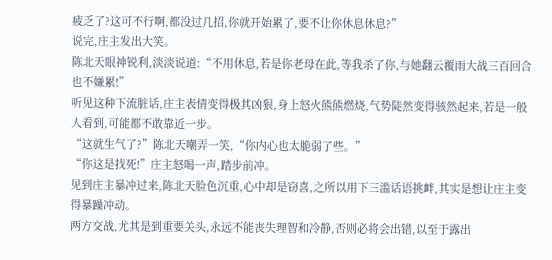疲乏了?这可不行啊,都没过几招,你就开始累了,要不让你休息休息?”
说完,庄主发出大笑。
陈北天眼神锐利,淡淡说道:“不用休息,若是你老母在此,等我杀了你,与她翻云覆雨大战三百回合也不嫌累!”
听见这种下流脏话,庄主表情变得极其凶狠,身上怒火熊熊燃烧,气势陡然变得骇然起来,若是一般人看到,可能都不敢靠近一步。
“这就生气了?”陈北天嘲弄一笑,“你内心也太脆弱了些。”
“你这是找死!”庄主怒喝一声,踏步前冲。
见到庄主暴冲过来,陈北天脸色沉重,心中却是窃喜,之所以用下三滥话语挑衅,其实是想让庄主变得暴躁冲动。
两方交战,尤其是到重要关头,永远不能丧失理智和冷静,否则必将会出错,以至于露出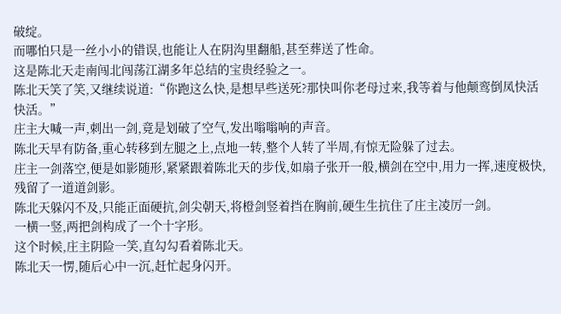破绽。
而哪怕只是一丝小小的错误,也能让人在阴沟里翻船,甚至葬送了性命。
这是陈北天走南闯北闯荡江湖多年总结的宝贵经验之一。
陈北天笑了笑,又继续说道:“你跑这么快,是想早些送死?那快叫你老母过来,我等着与他颠鸾倒凤快活快活。”
庄主大喊一声,刺出一剑,竟是划破了空气,发出嗡嗡响的声音。
陈北天早有防备,重心转移到左腿之上,点地一转,整个人转了半周,有惊无险躲了过去。
庄主一剑落空,便是如影随形,紧紧跟着陈北天的步伐,如扇子张开一般,横剑在空中,用力一挥,速度极快,残留了一道道剑影。
陈北天躲闪不及,只能正面硬抗,剑尖朝天,将橙剑竖着挡在胸前,硬生生抗住了庄主凌厉一剑。
一横一竖,两把剑构成了一个十字形。
这个时候,庄主阴险一笑,直勾勾看着陈北天。
陈北天一愣,随后心中一沉,赶忙起身闪开。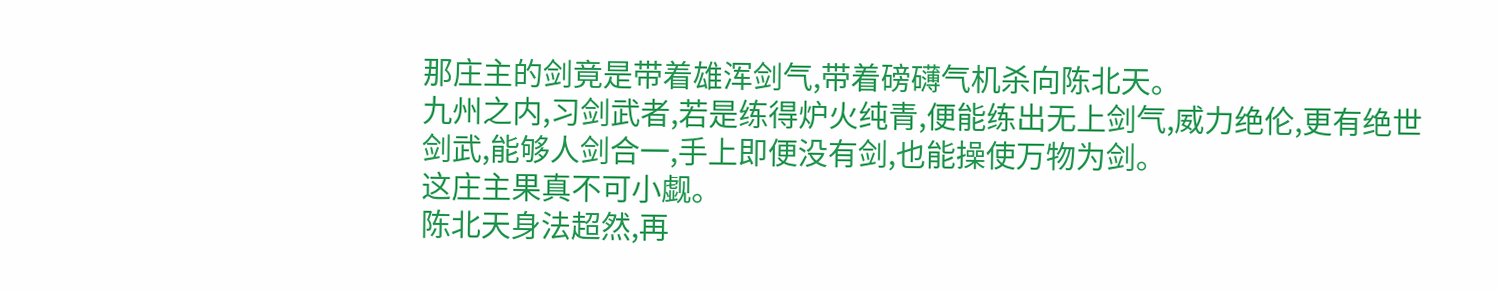那庄主的剑竟是带着雄浑剑气,带着磅礴气机杀向陈北天。
九州之内,习剑武者,若是练得炉火纯青,便能练出无上剑气,威力绝伦,更有绝世剑武,能够人剑合一,手上即便没有剑,也能操使万物为剑。
这庄主果真不可小觑。
陈北天身法超然,再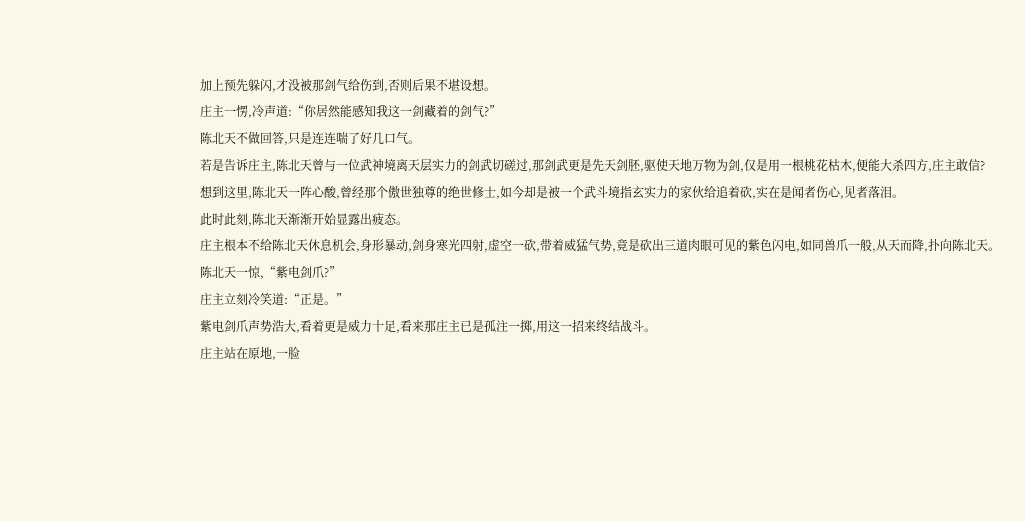加上预先躲闪,才没被那剑气给伤到,否则后果不堪设想。
庄主一愣,冷声道:“你居然能感知我这一剑藏着的剑气?”
陈北天不做回答,只是连连喘了好几口气。
若是告诉庄主,陈北天曾与一位武神境离天层实力的剑武切磋过,那剑武更是先天剑胚,驱使天地万物为剑,仅是用一根桃花枯木,便能大杀四方,庄主敢信?
想到这里,陈北天一阵心酸,曾经那个傲世独尊的绝世修士,如今却是被一个武斗境指玄实力的家伙给追着砍,实在是闻者伤心,见者落泪。
此时此刻,陈北天渐渐开始显露出疲态。
庄主根本不给陈北天休息机会,身形暴动,剑身寒光四射,虚空一砍,带着威猛气势,竟是砍出三道肉眼可见的紫色闪电,如同兽爪一般,从天而降,扑向陈北天。
陈北天一惊,“紫电剑爪?”
庄主立刻冷笑道:“正是。”
紫电剑爪声势浩大,看着更是威力十足,看来那庄主已是孤注一掷,用这一招来终结战斗。
庄主站在原地,一脸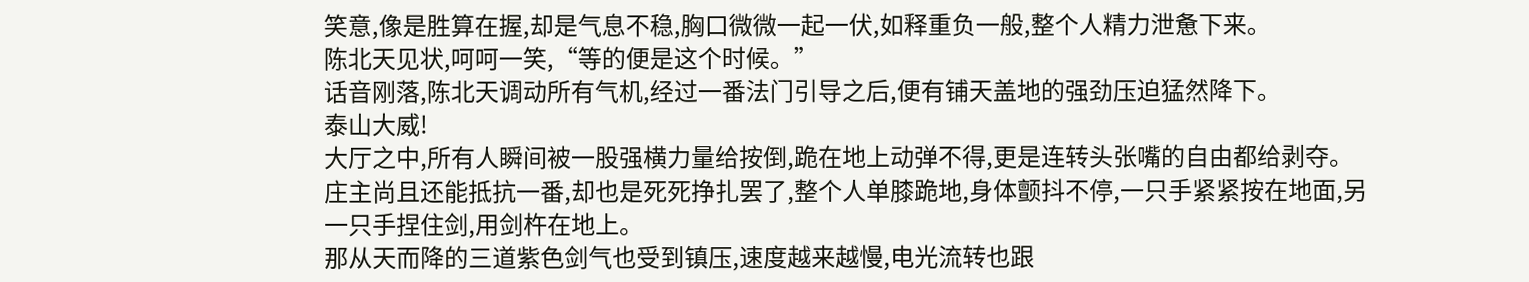笑意,像是胜算在握,却是气息不稳,胸口微微一起一伏,如释重负一般,整个人精力泄惫下来。
陈北天见状,呵呵一笑,“等的便是这个时候。”
话音刚落,陈北天调动所有气机,经过一番法门引导之后,便有铺天盖地的强劲压迫猛然降下。
泰山大威!
大厅之中,所有人瞬间被一股强横力量给按倒,跪在地上动弹不得,更是连转头张嘴的自由都给剥夺。
庄主尚且还能抵抗一番,却也是死死挣扎罢了,整个人单膝跪地,身体颤抖不停,一只手紧紧按在地面,另一只手捏住剑,用剑杵在地上。
那从天而降的三道紫色剑气也受到镇压,速度越来越慢,电光流转也跟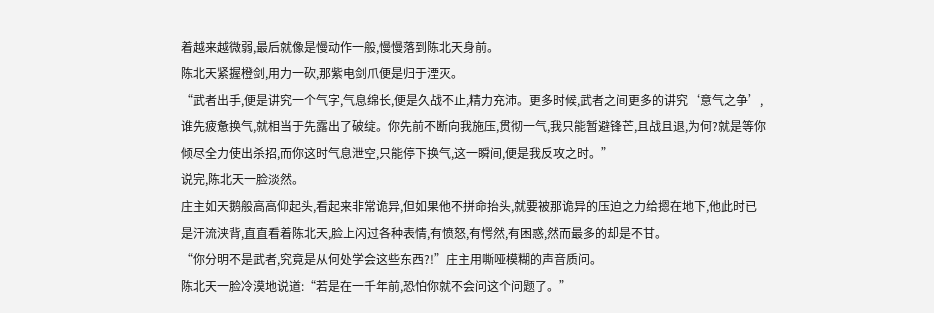着越来越微弱,最后就像是慢动作一般,慢慢落到陈北天身前。
陈北天紧握橙剑,用力一砍,那紫电剑爪便是归于湮灭。
“武者出手,便是讲究一个气字,气息绵长,便是久战不止,精力充沛。更多时候,武者之间更多的讲究‘意气之争’,谁先疲惫换气,就相当于先露出了破绽。你先前不断向我施压,贯彻一气,我只能暂避锋芒,且战且退,为何?就是等你倾尽全力使出杀招,而你这时气息泄空,只能停下换气,这一瞬间,便是我反攻之时。”
说完,陈北天一脸淡然。
庄主如天鹅般高高仰起头,看起来非常诡异,但如果他不拼命抬头,就要被那诡异的压迫之力给摁在地下,他此时已是汗流浃背,直直看着陈北天,脸上闪过各种表情,有愤怒,有愕然,有困惑,然而最多的却是不甘。
“你分明不是武者,究竟是从何处学会这些东西?!”庄主用嘶哑模糊的声音质问。
陈北天一脸冷漠地说道:“若是在一千年前,恐怕你就不会问这个问题了。”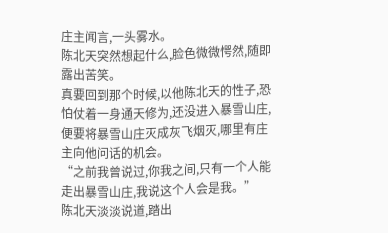庄主闻言,一头雾水。
陈北天突然想起什么,脸色微微愕然,随即露出苦笑。
真要回到那个时候,以他陈北天的性子,恐怕仗着一身通天修为,还没进入暴雪山庄,便要将暴雪山庄灭成灰飞烟灭,哪里有庄主向他问话的机会。
“之前我曾说过,你我之间,只有一个人能走出暴雪山庄,我说这个人会是我。”
陈北天淡淡说道,踏出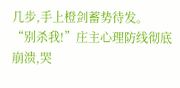几步,手上橙剑蓄势待发。
“别杀我!”庄主心理防线彻底崩溃,哭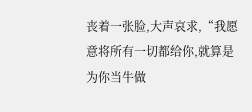丧着一张脸,大声哀求,“我愿意将所有一切都给你,就算是为你当牛做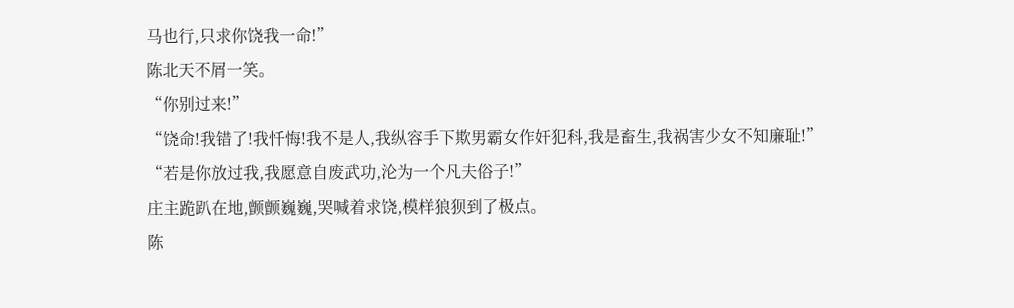马也行,只求你饶我一命!”
陈北天不屑一笑。
“你别过来!”
“饶命!我错了!我忏悔!我不是人,我纵容手下欺男霸女作奸犯科,我是畜生,我祸害少女不知廉耻!”
“若是你放过我,我愿意自废武功,沦为一个凡夫俗子!”
庄主跪趴在地,颤颤巍巍,哭喊着求饶,模样狼狈到了极点。
陈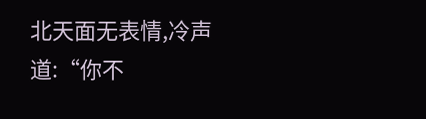北天面无表情,冷声道:“你不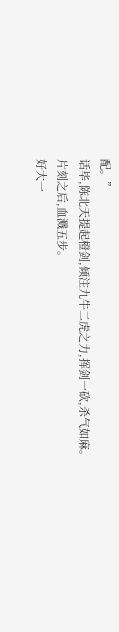配。”
话毕,陈北天提起橙剑,倾注九牛二虎之力,挥剑一砍,杀气如麻。
片刻之后,血溅五步。
好大一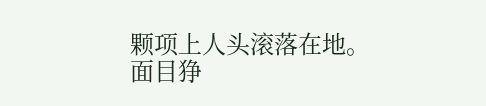颗项上人头滚落在地。
面目狰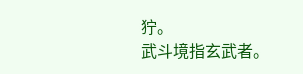狞。
武斗境指玄武者。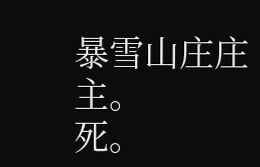暴雪山庄庄主。
死。